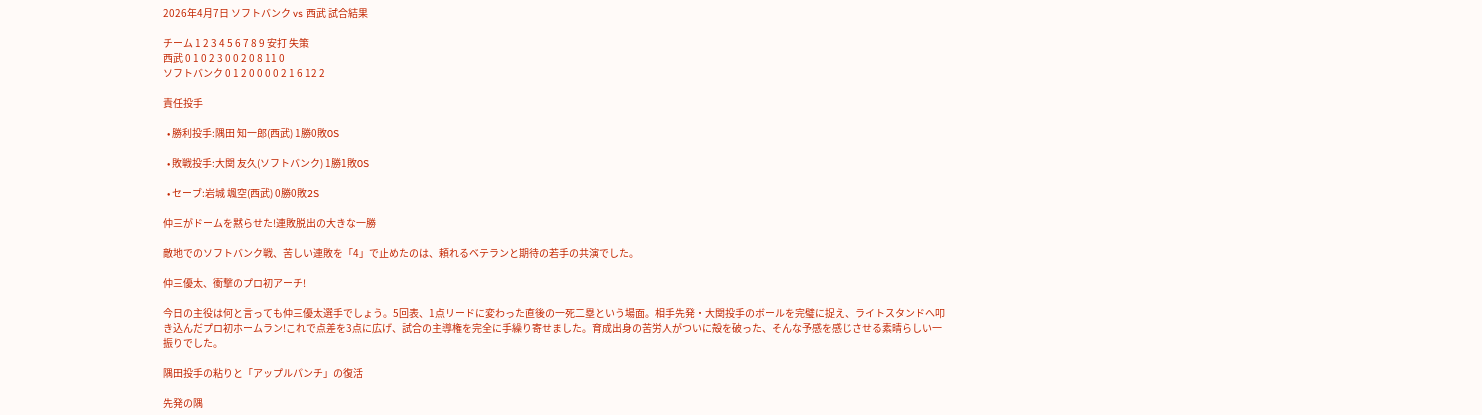2026年4月7日 ソフトバンク vs 西武 試合結果

チーム 1 2 3 4 5 6 7 8 9 安打 失策
西武 0 1 0 2 3 0 0 2 0 8 11 0
ソフトバンク 0 1 2 0 0 0 0 2 1 6 12 2

責任投手

  • 勝利投手:隅田 知一郎(西武) 1勝0敗0S

  • 敗戦投手:大関 友久(ソフトバンク) 1勝1敗0S

  • セーブ:岩城 颯空(西武) 0勝0敗2S

仲三がドームを黙らせた!連敗脱出の大きな一勝

敵地でのソフトバンク戦、苦しい連敗を「4」で止めたのは、頼れるベテランと期待の若手の共演でした。

仲三優太、衝撃のプロ初アーチ!

今日の主役は何と言っても仲三優太選手でしょう。5回表、1点リードに変わった直後の一死二塁という場面。相手先発・大関投手のボールを完璧に捉え、ライトスタンドへ叩き込んだプロ初ホームラン!これで点差を3点に広げ、試合の主導権を完全に手繰り寄せました。育成出身の苦労人がついに殻を破った、そんな予感を感じさせる素晴らしい一振りでした。

隅田投手の粘りと「アップルパンチ」の復活

先発の隅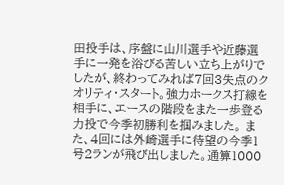田投手は、序盤に山川選手や近藤選手に一発を浴びる苦しい立ち上がりでしたが、終わってみれば7回3失点のクオリティ・スタート。強力ホークス打線を相手に、エースの階段をまた一歩登る力投で今季初勝利を掴みました。 また、4回には外崎選手に待望の今季1号2ランが飛び出しました。通算1000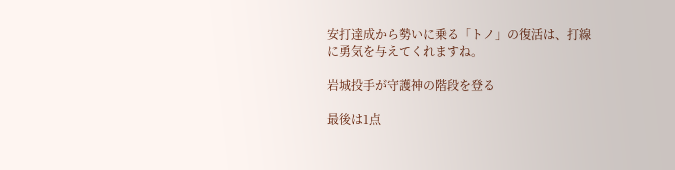安打達成から勢いに乗る「トノ」の復活は、打線に勇気を与えてくれますね。

岩城投手が守護神の階段を登る

最後は1点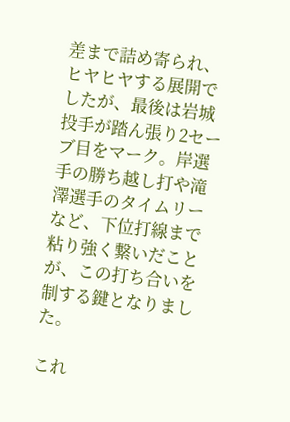差まで詰め寄られ、ヒヤヒヤする展開でしたが、最後は岩城投手が踏ん張り2セーブ目をマーク。岸選手の勝ち越し打や滝澤選手のタイムリーなど、下位打線まで粘り強く繋いだことが、この打ち合いを制する鍵となりました。

これ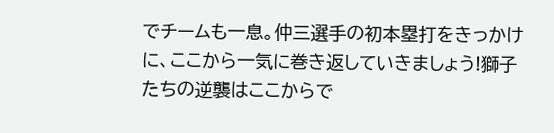でチームも一息。仲三選手の初本塁打をきっかけに、ここから一気に巻き返していきましょう!獅子たちの逆襲はここからで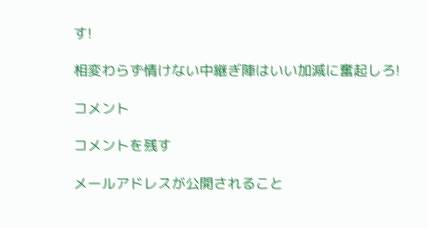す!

相変わらず情けない中継ぎ陣はいい加減に奮起しろ!

コメント

コメントを残す

メールアドレスが公開されること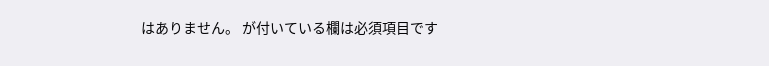はありません。 が付いている欄は必須項目です